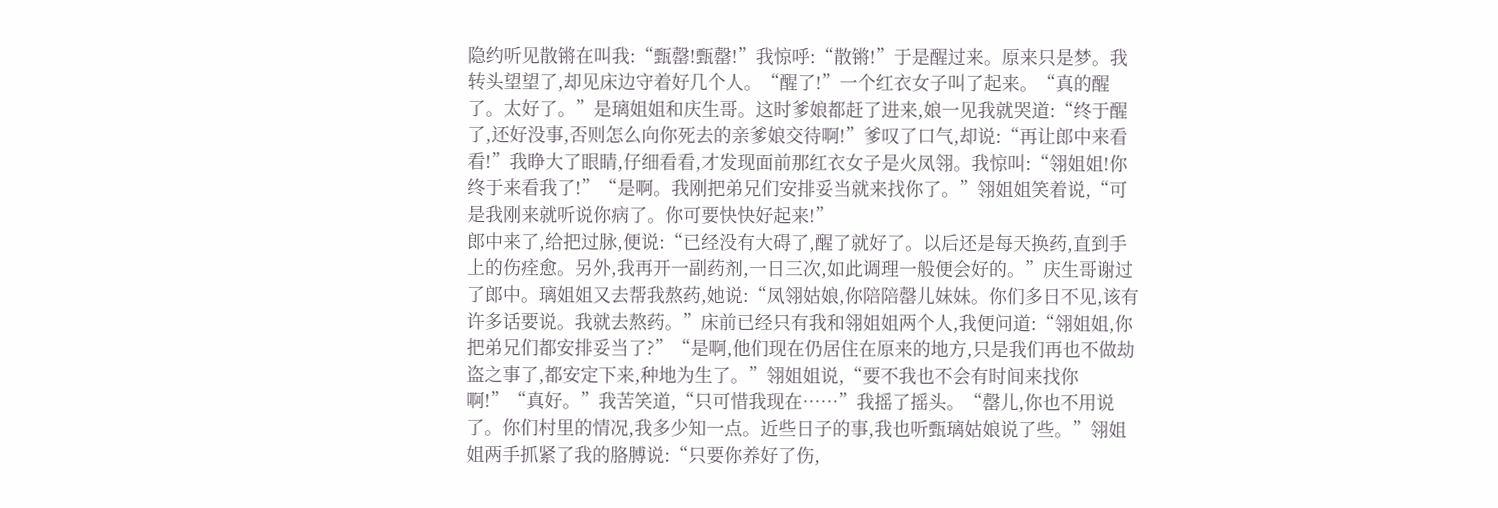隐约听见散锵在叫我:“甄罄!甄罄!”我惊呼:“散锵!”于是醒过来。原来只是梦。我转头望望了,却见床边守着好几个人。“醒了!”一个红衣女子叫了起来。“真的醒了。太好了。”是璃姐姐和庆生哥。这时爹娘都赶了进来,娘一见我就哭道:“终于醒了,还好没事,否则怎么向你死去的亲爹娘交待啊!”爹叹了口气,却说:“再让郎中来看看!”我睁大了眼睛,仔细看看,才发现面前那红衣女子是火凤翎。我惊叫:“翎姐姐!你终于来看我了!”“是啊。我刚把弟兄们安排妥当就来找你了。”翎姐姐笑着说,“可是我刚来就听说你病了。你可要快快好起来!”
郎中来了,给把过脉,便说:“已经没有大碍了,醒了就好了。以后还是每天换药,直到手上的伤痊愈。另外,我再开一副药剂,一日三次,如此调理一般便会好的。”庆生哥谢过了郎中。璃姐姐又去帮我熬药,她说:“凤翎姑娘,你陪陪罄儿妹妹。你们多日不见,该有许多话要说。我就去熬药。”床前已经只有我和翎姐姐两个人,我便问道:“翎姐姐,你把弟兄们都安排妥当了?”“是啊,他们现在仍居住在原来的地方,只是我们再也不做劫盗之事了,都安定下来,种地为生了。”翎姐姐说,“要不我也不会有时间来找你啊!”“真好。”我苦笑道,“只可惜我现在……”我摇了摇头。“罄儿,你也不用说了。你们村里的情况,我多少知一点。近些日子的事,我也听甄璃姑娘说了些。”翎姐姐两手抓紧了我的胳膊说:“只要你养好了伤,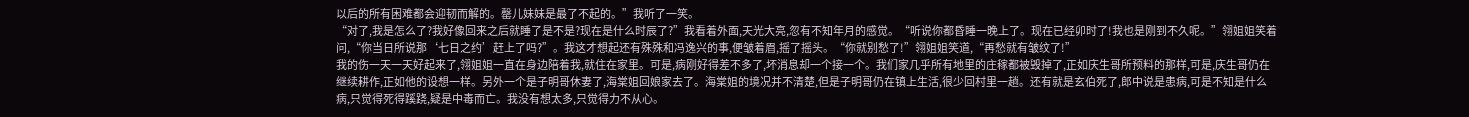以后的所有困难都会迎韧而解的。罄儿妹妹是最了不起的。”我听了一笑。
“对了,我是怎么了?我好像回来之后就睡了是不是?现在是什么时辰了?”我看着外面,天光大亮,忽有不知年月的感觉。“听说你都昏睡一晚上了。现在已经卯时了!我也是刚到不久呢。”翎姐姐笑着问,“你当日所说那‘七日之约’赶上了吗?”。我这才想起还有殊殊和冯逸兴的事,便皱着眉,摇了摇头。“你就别愁了!”翎姐姐笑道,“再愁就有皱纹了!”
我的伤一天一天好起来了,翎姐姐一直在身边陪着我,就住在家里。可是,病刚好得差不多了,坏消息却一个接一个。我们家几乎所有地里的庄稼都被毁掉了,正如庆生哥所预料的那样,可是,庆生哥仍在继续耕作,正如他的设想一样。另外一个是子明哥休妻了,海棠姐回娘家去了。海棠姐的境况并不清楚,但是子明哥仍在镇上生活,很少回村里一趟。还有就是玄伯死了,郎中说是患病,可是不知是什么病,只觉得死得蹊跷,疑是中毒而亡。我没有想太多,只觉得力不从心。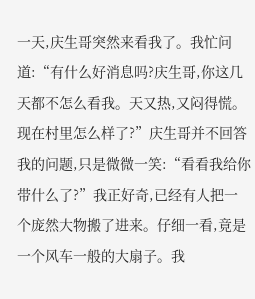一天,庆生哥突然来看我了。我忙问道:“有什么好消息吗?庆生哥,你这几天都不怎么看我。天又热,又闷得慌。现在村里怎么样了?”庆生哥并不回答我的问题,只是微微一笑:“看看我给你带什么了?”我正好奇,已经有人把一个庞然大物搬了进来。仔细一看,竟是一个风车一般的大扇子。我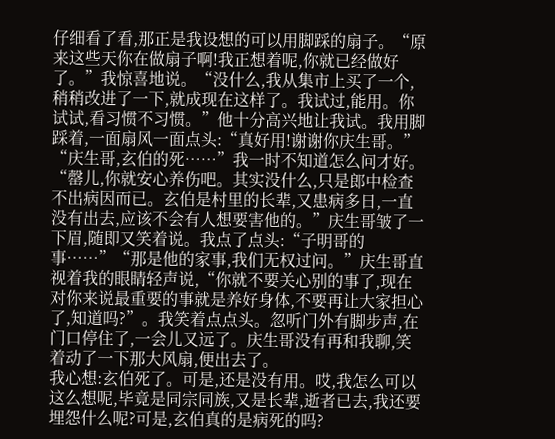仔细看了看,那正是我设想的可以用脚踩的扇子。“原来这些天你在做扇子啊!我正想着呢,你就已经做好了。”我惊喜地说。“没什么,我从集市上买了一个,稍稍改进了一下,就成现在这样了。我试过,能用。你试试,看习惯不习惯。”他十分高兴地让我试。我用脚踩着,一面扇风一面点头:“真好用!谢谢你庆生哥。”
“庆生哥,玄伯的死……”我一时不知道怎么问才好。“罄儿,你就安心养伤吧。其实没什么,只是郎中检查不出病因而已。玄伯是村里的长辈,又患病多日,一直没有出去,应该不会有人想要害他的。”庆生哥皱了一下眉,随即又笑着说。我点了点头:“子明哥的事……”“那是他的家事,我们无权过问。”庆生哥直视着我的眼睛轻声说,“你就不要关心别的事了,现在对你来说最重要的事就是养好身体,不要再让大家担心了,知道吗?”。我笑着点点头。忽听门外有脚步声,在门口停住了,一会儿又远了。庆生哥没有再和我聊,笑着动了一下那大风扇,便出去了。
我心想:玄伯死了。可是,还是没有用。哎,我怎么可以这么想呢,毕竟是同宗同族,又是长辈,逝者已去,我还要埋怨什么呢?可是,玄伯真的是病死的吗?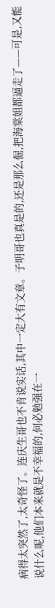病得太突然了,太奇怪了。连庆生哥也不肯说实话,其中一定大有文章。子明哥也真是的,还是那么倔,把海棠姐都逼走了——可是,又能说什么呢,他们本来就是不幸福的,何必勉强在一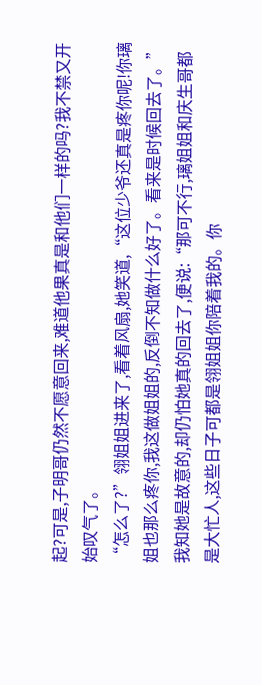起?可是,子明哥仍然不愿意回来,难道他果真是和他们一样的吗?我不禁又开始叹气了。
“怎么了?”翎姐姐进来了,看着风扇,她笑道,“这位少爷还真是疼你呢!你璃姐也那么疼你,我这做姐姐的,反倒不知做什么好了。看来是时候回去了。”我知她是故意的,却仍怕她真的回去了,便说:“那可不行,璃姐姐和庆生哥都是大忙人,这些日子可都是翎姐姐你陪着我的。你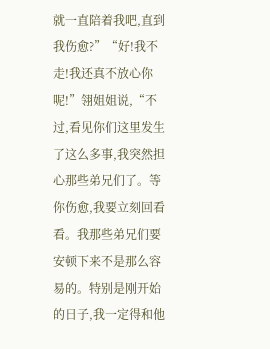就一直陪着我吧,直到我伤愈?”“好!我不走!我还真不放心你呢!”翎姐姐说,“不过,看见你们这里发生了这么多事,我突然担心那些弟兄们了。等你伤愈,我要立刻回看看。我那些弟兄们要安顿下来不是那么容易的。特别是刚开始的日子,我一定得和他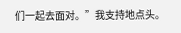们一起去面对。”我支持地点头。